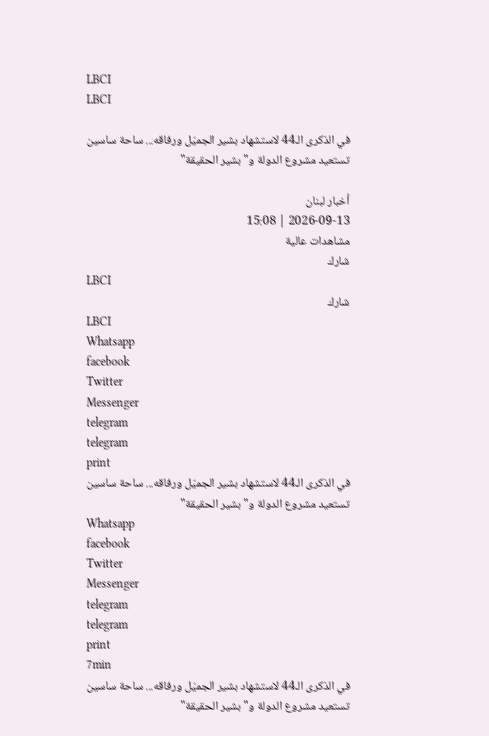LBCI
LBCI

في الذكرى الـ44 لاستشهاد بشير الجميّل ورفاقه... ساحة ساسين تستعيد مشروع الدولة و"بشير الحقيقة"

أخبار لبنان
2026-09-13 | 15:08
مشاهدات عالية
شارك
LBCI
شارك
LBCI
Whatsapp
facebook
Twitter
Messenger
telegram
telegram
print
في الذكرى الـ44 لاستشهاد بشير الجميّل ورفاقه... ساحة ساسين تستعيد مشروع الدولة و"بشير الحقيقة"
Whatsapp
facebook
Twitter
Messenger
telegram
telegram
print
7min
في الذكرى الـ44 لاستشهاد بشير الجميّل ورفاقه... ساحة ساسين تستعيد مشروع الدولة و"بشير الحقيقة"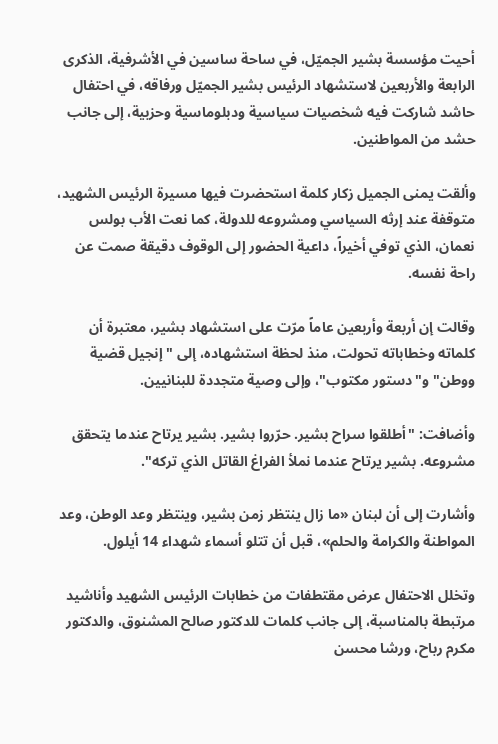أحيت مؤسسة بشير الجميّل، في ساحة ساسين في الأشرفية، الذكرى الرابعة والأربعين لاستشهاد الرئيس بشير الجميّل ورفاقه، في احتفال حاشد شاركت فيه شخصيات سياسية ودبلوماسية وحزبية، إلى جانب حشد من المواطنين.

وألقت يمنى الجميل زكار كلمة استحضرت فيها مسيرة الرئيس الشهيد، متوقفة عند إرثه السياسي ومشروعه للدولة، كما نعت الأب بولس نعمان، الذي توفي أخيراً، داعية الحضور إلى الوقوف دقيقة صمت عن راحة نفسه.

وقالت إن أربعة وأربعين عاماً مرّت على استشهاد بشير، معتبرة أن كلماته وخطاباته تحولت، منذ لحظة استشهاده، إلى "إنجيل قضية ووطن" و"دستور مكتوب"، وإلى وصية متجددة للبنانيين.

وأضافت: "أطلقوا سراح بشير. حرّروا بشير. بشير يرتاح عندما يتحقق مشروعه. بشير يرتاح عندما نملأ الفراغ القاتل الذي تركه".

وأشارت إلى أن لبنان «ما زال ينتظر زمن بشير، وينتظر وعد الوطن، وعد المواطنة والكرامة والحلم»، قبل أن تتلو أسماء شهداء 14 أيلول.

وتخلل الاحتفال عرض مقتطفات من خطابات الرئيس الشهيد وأناشيد مرتبطة بالمناسبة، إلى جانب كلمات للدكتور صالح المشنوق، والدكتور مكرم رباح، ورشا محسن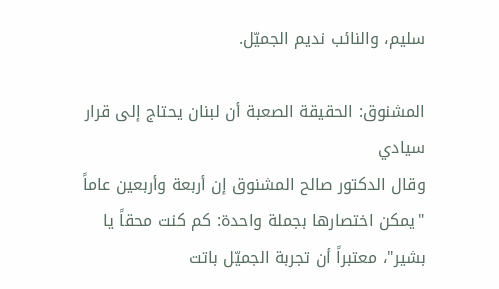سليم، والنائب نديم الجميّل.

المشنوق: الحقيقة الصعبة أن لبنان يحتاج إلى قرار سيادي
وقال الدكتور صالح المشنوق إن أربعة وأربعين عاماً "يمكن اختصارها بجملة واحدة: كم كنت محقاً يا بشير"، معتبراً أن تجربة الجميّل باتت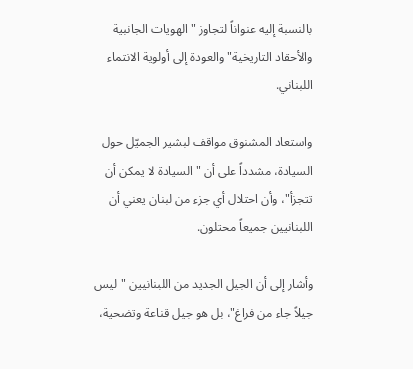بالنسبة إليه عنواناً لتجاوز "الهويات الجانبية والأحقاد التاريخية" والعودة إلى أولوية الانتماء اللبناني.

واستعاد المشنوق مواقف لبشير الجميّل حول السيادة، مشدداً على أن "السيادة لا يمكن أن تتجزأ"، وأن احتلال أي جزء من لبنان يعني أن اللبنانيين جميعاً محتلون.

وأشار إلى أن الجيل الجديد من اللبنانيين "ليس جيلاً جاء من فراغ"، بل هو جيل قناعة وتضحية،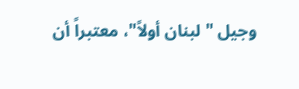وجيل "لبنان أولاً"، معتبراً أن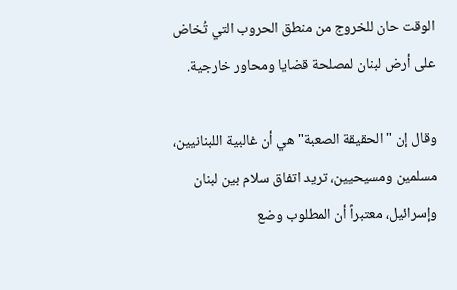الوقت حان للخروج من منطق الحروب التي تُخاض على أرض لبنان لمصلحة قضايا ومحاور خارجية.

وقال إن "الحقيقة الصعبة" هي أن غالبية اللبنانيين، مسلمين ومسيحيين، تريد اتفاق سلام بين لبنان وإسرائيل، معتبراً أن المطلوب وضع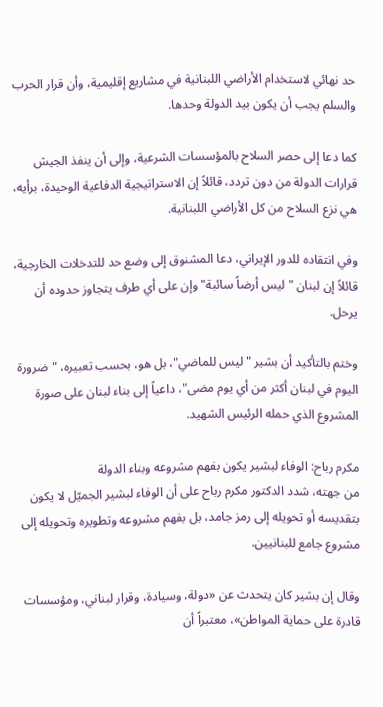حد نهائي لاستخدام الأراضي اللبنانية في مشاريع إقليمية، وأن قرار الحرب والسلم يجب أن يكون بيد الدولة وحدها.

كما دعا إلى حصر السلاح بالمؤسسات الشرعية، وإلى أن ينفذ الجيش قرارات الدولة من دون تردد، قائلاً إن الاستراتيجية الدفاعية الوحيدة، برأيه، هي نزع السلاح من كل الأراضي اللبنانية.

وفي انتقاده للدور الإيراني، دعا المشنوق إلى وضع حد للتدخلات الخارجية، قائلاً إن لبنان "ليس أرضاً سائبة" وإن على أي طرف يتجاوز حدوده أن يرحل.

وختم بالتأكيد أن بشير "ليس للماضي"، بل هو، بحسب تعبيره، "ضرورة اليوم في لبنان أكثر من أي يوم مضى"، داعياً إلى بناء لبنان على صورة المشروع الذي حمله الرئيس الشهيد.

مكرم رباح: الوفاء لبشير يكون بفهم مشروعه وبناء الدولة
من جهته، شدد الدكتور مكرم رباح على أن الوفاء لبشير الجميّل لا يكون بتقديسه أو تحويله إلى رمز جامد، بل بفهم مشروعه وتطويره وتحويله إلى مشروع جامع للبنانيين.

وقال إن بشير كان يتحدث عن «دولة، وسيادة، وقرار لبناني، ومؤسسات قادرة على حماية المواطن»، معتبراً أن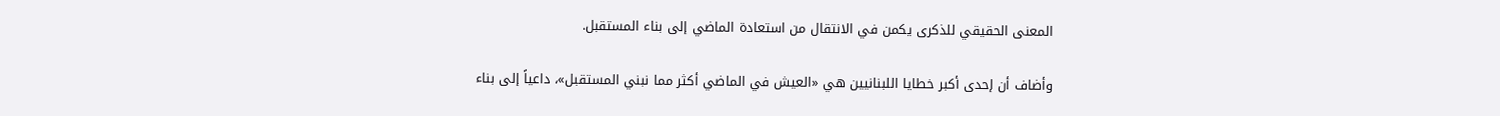المعنى الحقيقي للذكرى يكمن في الانتقال من استعادة الماضي إلى بناء المستقبل.

وأضاف أن إحدى أكبر خطايا اللبنانيين هي «العيش في الماضي أكثر مما نبني المستقبل»، داعياً إلى بناء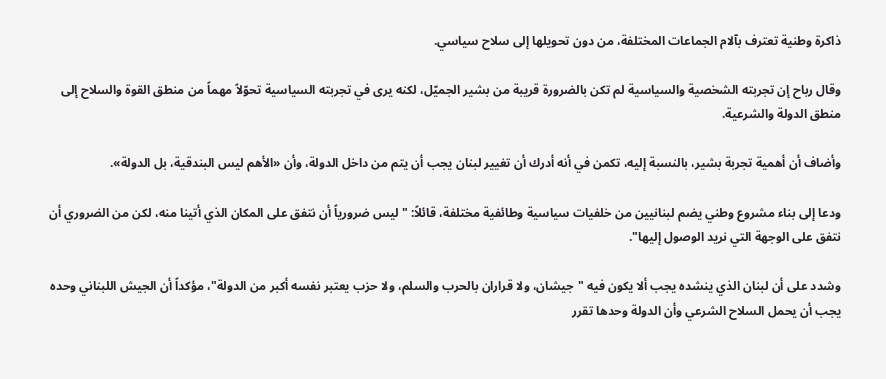ذاكرة وطنية تعترف بآلام الجماعات المختلفة، من دون تحويلها إلى سلاح سياسي.

وقال رباح إن تجربته الشخصية والسياسية لم تكن بالضرورة قريبة من بشير الجميّل، لكنه يرى في تجربته السياسية تحوّلاً مهماً من منطق القوة والسلاح إلى منطق الدولة والشرعية.

وأضاف أن أهمية تجربة بشير، بالنسبة إليه، تكمن في أنه أدرك أن تغيير لبنان يجب أن يتم من داخل الدولة، وأن «الأهم ليس البندقية، بل الدولة».

ودعا إلى بناء مشروع وطني يضم لبنانيين من خلفيات سياسية وطائفية مختلفة، قائلاً: "ليس ضرورياً أن نتفق على المكان الذي أتينا منه، لكن من الضروري أن نتفق على الوجهة التي نريد الوصول إليها".

وشدد على أن لبنان الذي ينشده يجب ألا يكون فيه "جيشان، ولا قراران بالحرب والسلم، ولا حزب يعتبر نفسه أكبر من الدولة"، مؤكداً أن الجيش اللبناني وحده يجب أن يحمل السلاح الشرعي وأن الدولة وحدها تقرر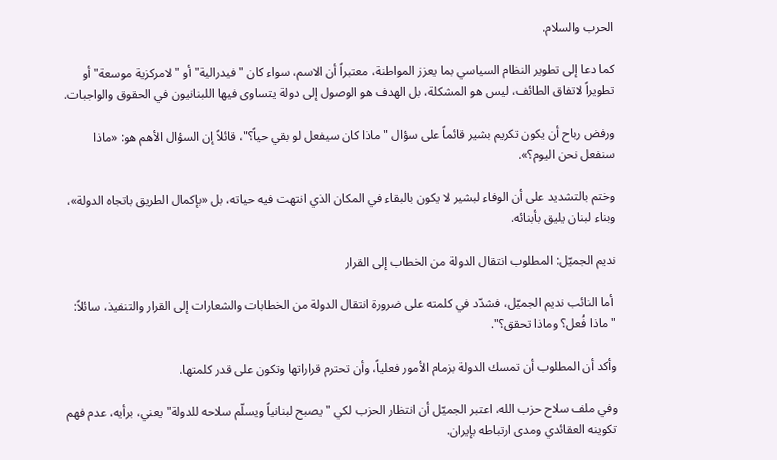الحرب والسلام.

كما دعا إلى تطوير النظام السياسي بما يعزز المواطنة، معتبراً أن الاسم، سواء كان "فيدرالية" أو "لامركزية موسعة" أو تطويراً لاتفاق الطائف، ليس هو المشكلة، بل الهدف هو الوصول إلى دولة يتساوى فيها اللبنانيون في الحقوق والواجبات.

ورفض رباح أن يكون تكريم بشير قائماً على سؤال "ماذا كان سيفعل لو بقي حياً؟"، قائلاً إن السؤال الأهم هو: «ماذا سنفعل نحن اليوم؟».

وختم بالتشديد على أن الوفاء لبشير لا يكون بالبقاء في المكان الذي انتهت فيه حياته، بل «بإكمال الطريق باتجاه الدولة»، وبناء لبنان يليق بأبنائه.

نديم الجميّل: المطلوب انتقال الدولة من الخطاب إلى القرار

 أما النائب نديم الجميّل، فشدّد في كلمته على ضرورة انتقال الدولة من الخطابات والشعارات إلى القرار والتنفيذ، سائلاً: "ماذا فُعل؟ وماذا تحقق؟".

وأكد أن المطلوب أن تمسك الدولة بزمام الأمور فعلياً، وأن تحترم قراراتها وتكون على قدر كلمتها.

وفي ملف سلاح حزب الله، اعتبر الجميّل أن انتظار الحزب لكي "يصبح لبنانياً ويسلّم سلاحه للدولة" يعني، برأيه، عدم فهم تكوينه العقائدي ومدى ارتباطه بإيران.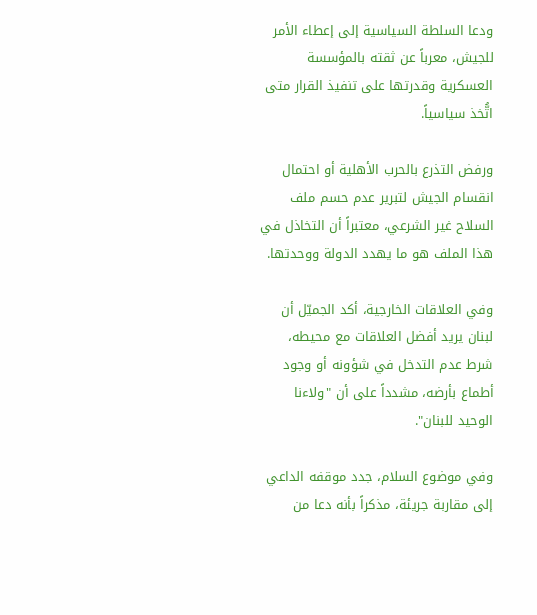ودعا السلطة السياسية إلى إعطاء الأمر للجيش، معرباً عن ثقته بالمؤسسة العسكرية وقدرتها على تنفيذ القرار متى اتُّخذ سياسياً.

ورفض التذرع بالحرب الأهلية أو احتمال انقسام الجيش لتبرير عدم حسم ملف السلاح غير الشرعي، معتبراً أن التخاذل في هذا الملف هو ما يهدد الدولة ووحدتها.

وفي العلاقات الخارجية، أكد الجميّل أن لبنان يريد أفضل العلاقات مع محيطه، شرط عدم التدخل في شؤونه أو وجود أطماع بأرضه، مشدداً على أن "ولاءنا الوحيد للبنان".

وفي موضوع السلام، جدد موقفه الداعي إلى مقاربة جريئة، مذكراً بأنه دعا من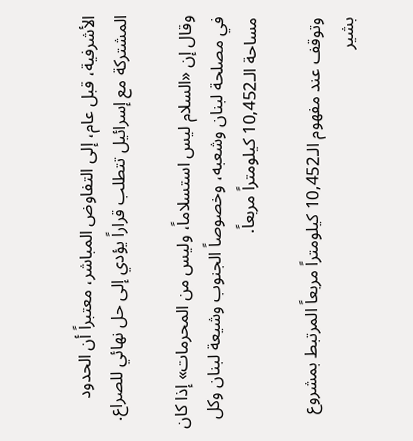الأشرفية، قبل عام، إلى التفاوض المباشر، معتبراً أن الحدود المشتركة مع إسرائيل تتطلب قراراً يؤدي إلى حل نهائي للصراع.

وقال إن «السلام ليس استسلاماً، وليس من المحرمات» إذا كان في مصلحة لبنان وشعبه، وخصوصاً الجنوب وشيعة لبنان وكل مساحة الـ10,452 كيلومتراً مربعاً.

وتوقف عند مفهوم الـ10,452 كيلومتراً مربعاً المرتبط بمشروع بشير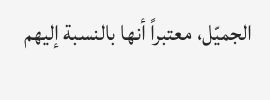الجميّل، معتبراً أنها بالنسبة إليهم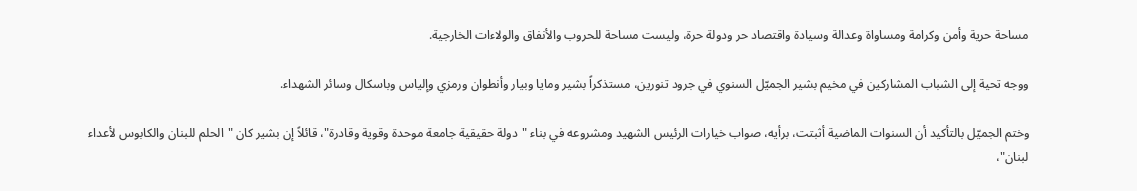مساحة حرية وأمن وكرامة ومساواة وعدالة وسيادة واقتصاد حر ودولة حرة، وليست مساحة للحروب والأنفاق والولاءات الخارجية.

ووجه تحية إلى الشباب المشاركين في مخيم بشير الجميّل السنوي في جرود تنورين، مستذكراً بشير ومايا وبيار وأنطوان ورمزي وإلياس وباسكال وسائر الشهداء.

وختم الجميّل بالتأكيد أن السنوات الماضية أثبتت، برأيه، صواب خيارات الرئيس الشهيد ومشروعه في بناء "دولة حقيقية جامعة موحدة وقوية وقادرة"، قائلاً إن بشير كان "الحلم للبنان والكابوس لأعداء لبنان"،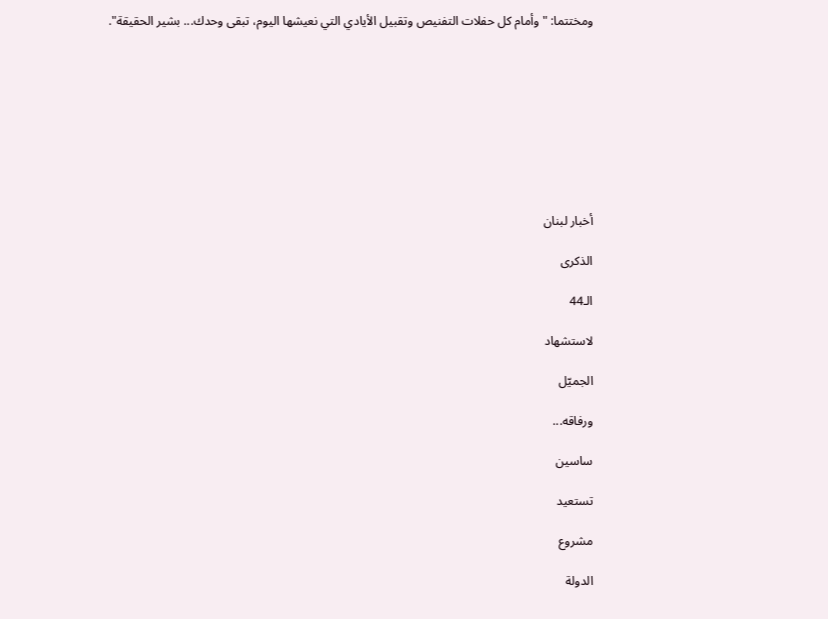ومختتما: "وأمام كل حفلات التفنيص وتقبيل الأيادي التي نعيشها اليوم، تبقى وحدك... بشير الحقيقة".









أخبار لبنان

الذكرى

الـ44

لاستشهاد

الجميّل

ورفاقه...

ساسين

تستعيد

مشروع

الدولة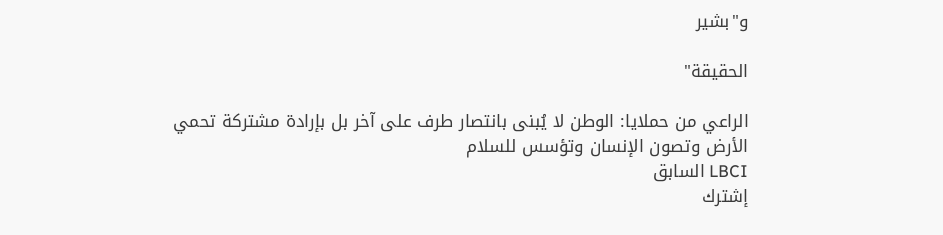و"بشير

الحقيقة"

الراعي من حملايا: الوطن لا يُبنى بانتصار طرف على آخر بل بإرادة مشتركة تحمي الأرض وتصون الإنسان وتؤسس للسلام
LBCI السابق
إشترك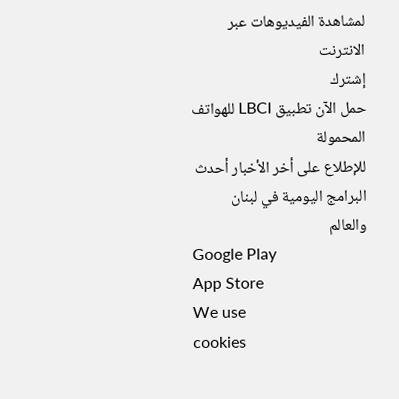لمشاهدة الفيديوهات عبر الانترنت
إشترك
حمل الآن تطبيق LBCI للهواتف المحمولة
للإطلاع على أخر الأخبار أحدث البرامج اليومية في لبنان والعالم
Google Play
App Store
We use
cookies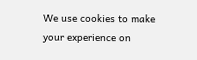We use cookies to make
your experience on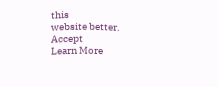this
website better.
Accept
Learn More